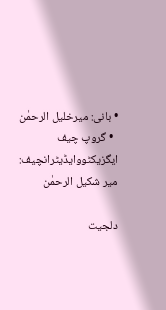• بانی: میرخلیل الرحمٰن
  • گروپ چیف ایگزیکٹووایڈیٹرانچیف: میر شکیل الرحمٰن

دلجیت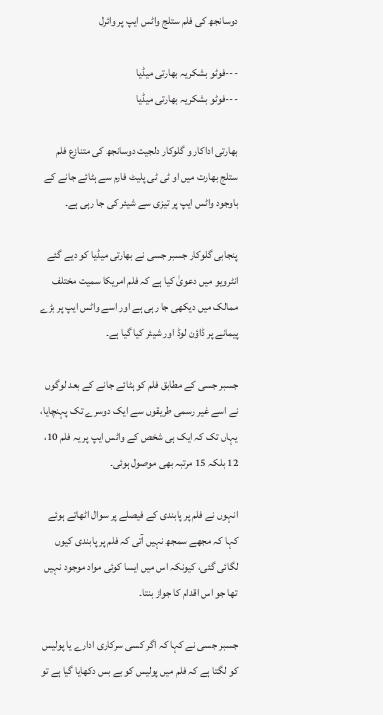دوسانجھ کی فلم ستلج واٹس ایپ پر وائرل

---فوٹو بشکریہ بھارتی میڈیا
---فوٹو بشکریہ بھارتی میڈیا

بھارتی اداکار و گلوکار دلجیت دوسانجھ کی متنازع فلم ستلج بھارت میں او ٹی ٹی پلیٹ فارم سے ہٹائے جانے کے باوجود واٹس ایپ پر تیزی سے شیئر کی جا رہی ہے۔

پنجابی گلوکار جسبر جسی نے بھارتی میڈیا کو دیے گئے انٹرویو میں دعویٰ کیا ہے کہ فلم امریکا سمیت مختلف ممالک میں دیکھی جا رہی ہے اور اسے واٹس ایپ پر بڑے پیمانے پر ڈاؤن لوڈ اور شیئر کیا گیا ہے۔

جسبر جسی کے مطابق فلم کو ہٹائے جانے کے بعد لوگوں نے اسے غیر رسمی طریقوں سے ایک دوسرے تک پہنچایا، یہاں تک کہ ایک ہی شخص کے واٹس ایپ پر یہ فلم 10، 12 بلکہ 15 مرتبہ بھی موصول ہوئی۔

انہوں نے فلم پر پابندی کے فیصلے پر سوال اٹھاتے ہوئے کہا کہ مجھے سمجھ نہیں آتی کہ فلم پر پابندی کیوں لگائی گئی، کیونکہ اس میں ایسا کوئی مواد موجود نہیں تھا جو اس اقدام کا جواز بنتا۔

جسبر جسی نے کہا کہ اگر کسی سرکاری ادارے یا پولیس کو لگتا ہے کہ فلم میں پولیس کو بے بس دکھایا گیا ہے تو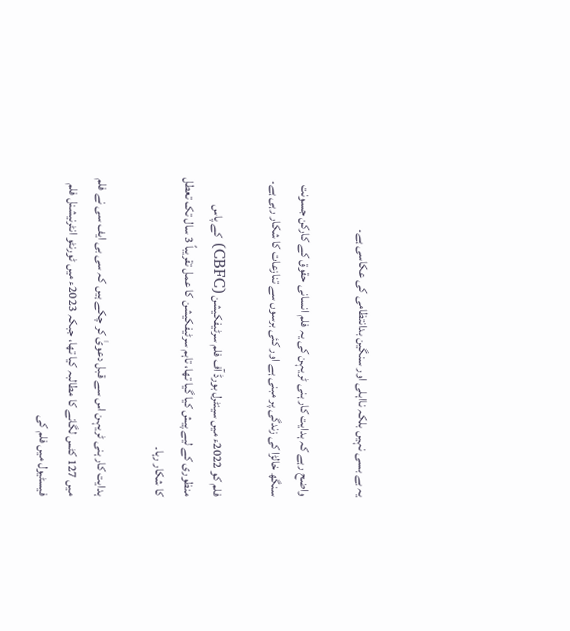یہ بے بسی نہیں بلکہ نااہلی اور سنگین بدانتظامی کی عکاسی ہے۔

واضح رہے کہ ہدایت کار ہنی ٹریہن کی یہ فلم انسانی حقوق کے کارکن جسونت سنگھ خالڑا کی زندگی پر مبنی ہے اور کئی برسوں سے تنازعات کا شکار رہی ہے۔

فلم کو 2022ء میں سینٹرل بورڈ آف فلم سرٹیفکیشن (CBFC) کے پاس منظوری کے لیے پیش کیا گیا تھا، تاہم سرٹیفکیشن کا عمل تقریباً 3 سال تک تعطل کا شکار رہا۔

ہدایت کار ہنی ٹریہن اس سے قبل دعویٰ کر چکے ہیں کہ سی بی ایف سی نے فلم میں 127 کٹس لگانے کا مطالبہ کیا تھا، جبکہ 2023ء میں ٹورنٹو انٹرنیشنل فلم فیسٹیول میں فلم کی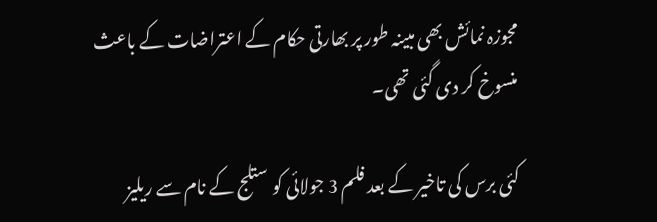مجوزہ نمائش بھی مبینہ طور پر بھارتی حکام کے اعتراضات کے باعث منسوخ کر دی گئی تھی۔

کئی برس کی تاخیر کے بعد فلم 3 جولائی کو ستلج کے نام سے ریلیز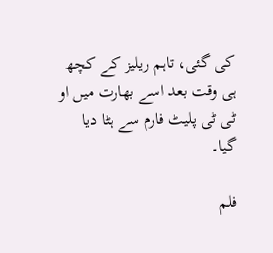کی گئی، تاہم ریلیز کے کچھ ہی وقت بعد اسے بھارت میں او ٹی ٹی پلیٹ فارم سے ہٹا دیا گیا۔

فلم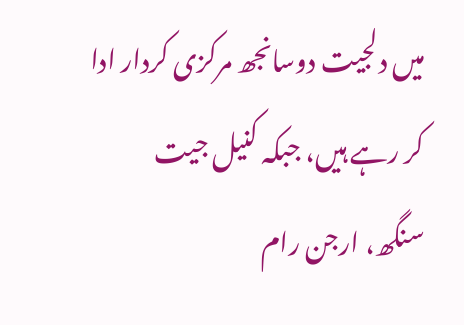میں دلجیت دوسانجھ مرکزی کردار ادا کر رہے ہیں، جبکہ کنیل جیت سنگھ، ارجن رام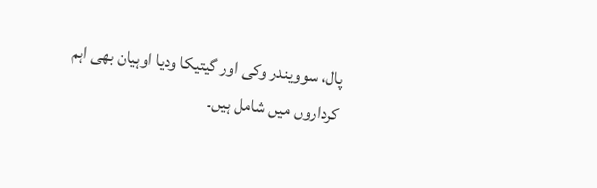پال، سوویندر وکی اور گیتیکا ودیا اوہیان بھی اہم کرداروں میں شامل ہیں۔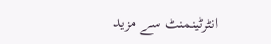انٹرٹینمنٹ سے مزید